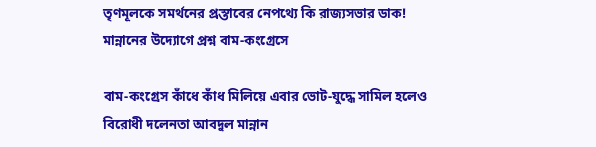তৃণমূলকে সমর্থনের প্রস্তাবের নেপথ্যে কি রাজ্যসভার ডাক! মান্নানের উদ্যোগে প্রশ্ন বাম-কংগ্রেসে

বাম-কংগ্রেস কাঁধে কাঁধ মিলিয়ে এবার ভোট-যুদ্ধে সামিল হলেও বিরোধী দলেনতা আবদুল মান্নান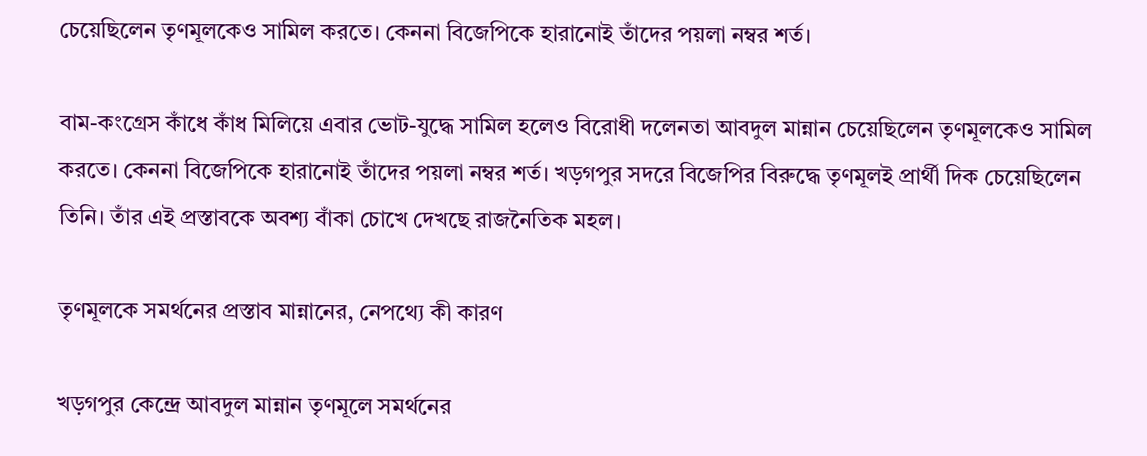চেয়েছিলেন তৃণমূলকেও সামিল করতে। কেননা বিজেপিকে হারানোই তাঁদের পয়লা নম্বর শর্ত।

বাম-কংগ্রেস কাঁধে কাঁধ মিলিয়ে এবার ভোট-যুদ্ধে সামিল হলেও বিরোধী দলেনতা আবদুল মান্নান চেয়েছিলেন তৃণমূলকেও সামিল করতে। কেননা বিজেপিকে হারানোই তাঁদের পয়লা নম্বর শর্ত। খড়গপুর সদরে বিজেপির বিরুদ্ধে তৃণমূলই প্রার্থী দিক চেয়েছিলেন তিনি। তাঁর এই প্রস্তাবকে অবশ্য বাঁকা চোখে দেখছে রাজনৈতিক মহল।

তৃণমূলকে সমর্থনের প্রস্তাব মান্নানের, নেপথ্যে কী কারণ

খড়গপুর কেন্দ্রে আবদুল মান্নান তৃণমূলে সমর্থনের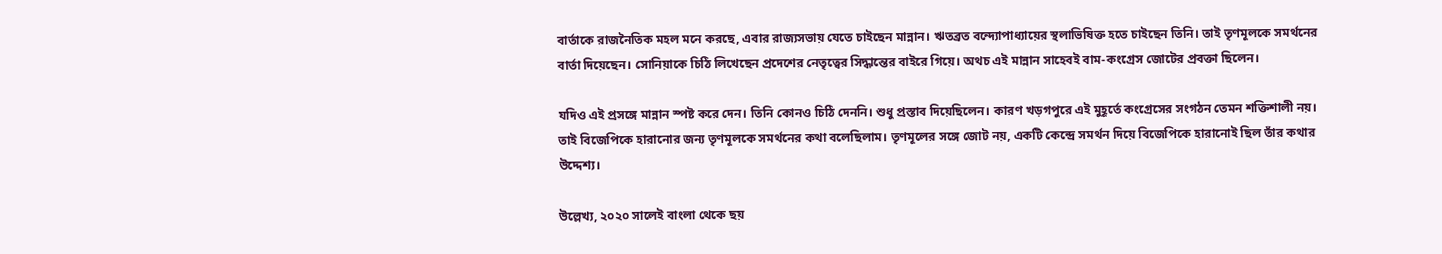বার্তাকে রাজনৈতিক মহল মনে করছে, এবার রাজ্যসভায় যেতে চাইছেন মান্নান। ঋতব্রত বন্দ্যোপাধ্যায়ের স্থলাভিষিক্ত হতে চাইছেন তিনি। তাই তৃণমূলকে সমর্থনের বার্তা দিয়েছেন। সোনিয়াকে চিঠি লিখেছেন প্রদেশের নেতৃত্বের সিদ্ধান্তের বাইরে গিয়ে। অথচ এই মান্নান সাহেবই বাম-কংগ্রেস জোটের প্রবক্তা ছিলেন।

যদিও এই প্রসঙ্গে মান্নান স্পষ্ট করে দেন। তিনি কোনও চিঠি দেননি। শুধু প্রস্তাব দিয়েছিলেন। কারণ খড়গপুরে এই মুহূর্তে কংগ্রেসের সংগঠন তেমন শক্তিশালী নয়। তাই বিজেপিকে হারানোর জন্য তৃণমূলকে সমর্থনের কথা বলেছিলাম। তৃণমূলের সঙ্গে জোট নয়, একটি কেন্দ্রে সমর্থন দিয়ে বিজেপিকে হারানোই ছিল তাঁর কথার উদ্দেশ্য।

উল্লেখ্য, ২০২০ সালেই বাংলা থেকে ছয়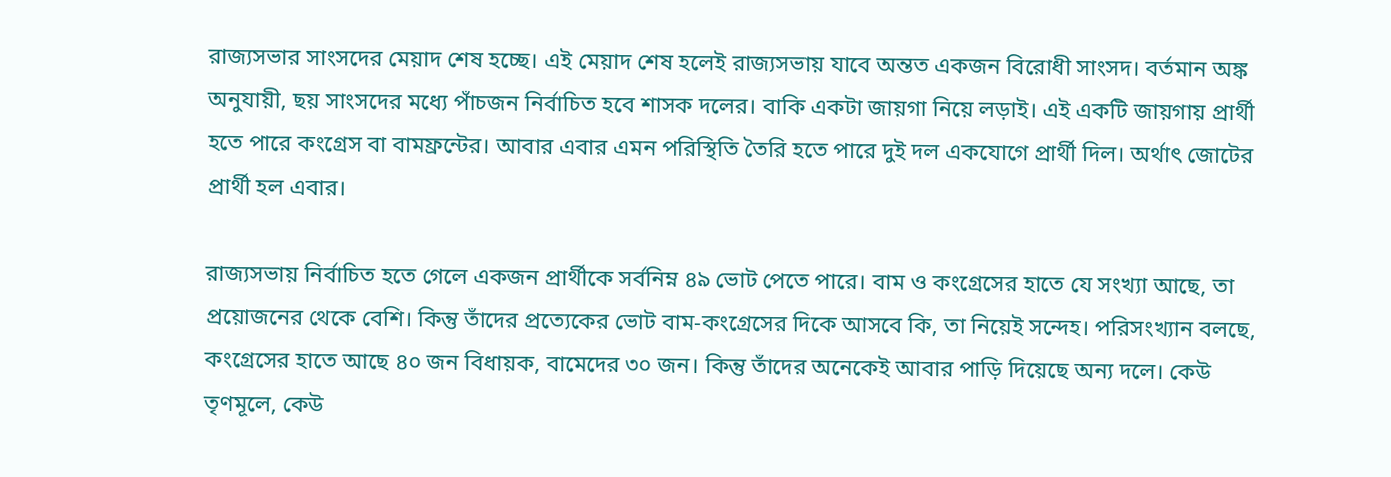রাজ্যসভার সাংসদের মেয়াদ শেষ হচ্ছে। এই মেয়াদ শেষ হলেই রাজ্যসভায় যাবে অন্তত একজন বিরোধী সাংসদ। বর্তমান অঙ্ক অনুযায়ী, ছয় সাংসদের মধ্যে পাঁচজন নির্বাচিত হবে শাসক দলের। বাকি একটা জায়গা নিয়ে লড়াই। এই একটি জায়গায় প্রার্থী হতে পারে কংগ্রেস বা বামফ্রন্টের। আবার এবার এমন পরিস্থিতি তৈরি হতে পারে দুই দল একযোগে প্রার্থী দিল। অর্থাৎ জোটের প্রার্থী হল এবার।

রাজ্যসভায় নির্বাচিত হতে গেলে একজন প্রার্থীকে সর্বনিম্ন ৪৯ ভোট পেতে পারে। বাম ও কংগ্রেসের হাতে যে সংখ্যা আছে, তা প্রয়োজনের থেকে বেশি। কিন্তু তাঁদের প্রত্যেকের ভোট বাম-কংগ্রেসের দিকে আসবে কি, তা নিয়েই সন্দেহ। পরিসংখ্যান বলছে, কংগ্রেসের হাতে আছে ৪০ জন বিধায়ক, বামেদের ৩০ জন। কিন্তু তাঁদের অনেকেই আবার পাড়ি দিয়েছে অন্য দলে। কেউ তৃণমূলে, কেউ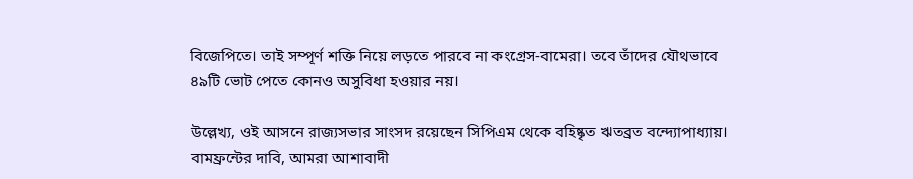বিজেপিতে। তাই সম্পূর্ণ শক্তি নিয়ে লড়তে পারবে না কংগ্রেস-বামেরা। তবে তাঁদের যৌথভাবে ৪৯টি ভোট পেতে কোনও অসুবিধা হওয়ার নয়।

উল্লেখ্য, ওই আসনে রাজ্যসভার সাংসদ রয়েছেন সিপিএম থেকে বহিষ্কৃত ঋতব্রত বন্দ্যোপাধ্যায়। বামফ্রন্টের দাবি, আমরা আশাবাদী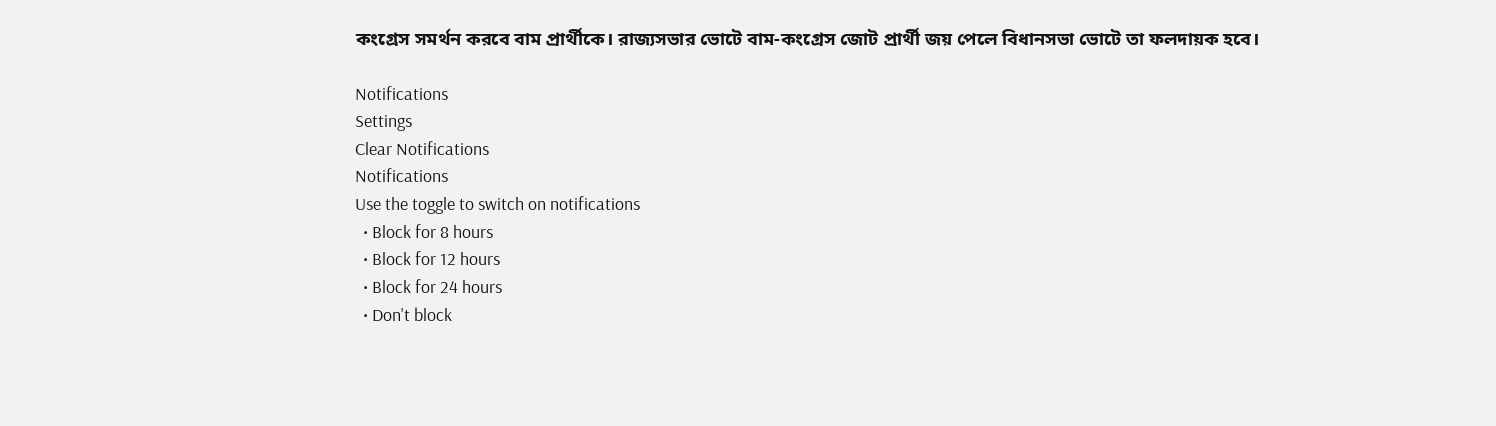কংগ্রেস সমর্থন করবে বাম প্রার্থীকে। রাজ্যসভার ভোটে বাম-কংগ্রেস জোট প্রার্থী জয় পেলে বিধানসভা ভোটে তা ফলদায়ক হবে।

Notifications
Settings
Clear Notifications
Notifications
Use the toggle to switch on notifications
  • Block for 8 hours
  • Block for 12 hours
  • Block for 24 hours
  • Don't block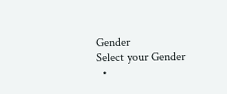Gender
Select your Gender
  •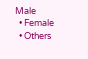Male
  • Female
  • Others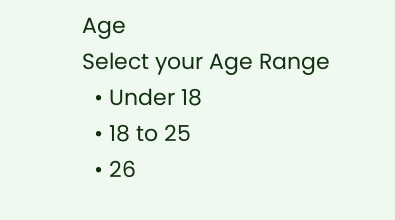Age
Select your Age Range
  • Under 18
  • 18 to 25
  • 26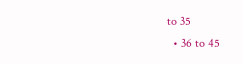to 35
  • 36 to 45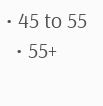• 45 to 55
  • 55+